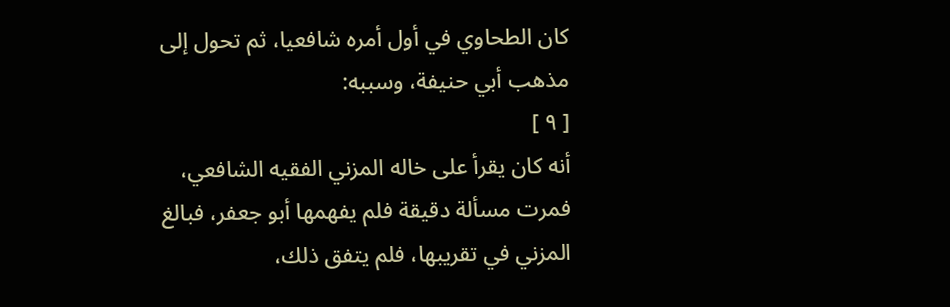كان الطحاوي في أول أمره شافعيا، ثم تحول إلى مذهب أبي حنيفة، وسببه:
[ ٩ ]
أنه كان يقرأ على خاله المزني الفقيه الشافعي، فمرت مسألة دقيقة فلم يفهمها أبو جعفر، فبالغ المزني في تقريبها، فلم يتفق ذلك،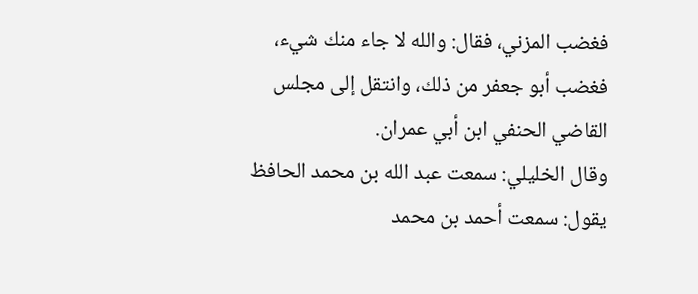فغضب المزني، فقال: والله لا جاء منك شيء، فغضب أبو جعفر من ذلك، وانتقل إلى مجلس القاضي الحنفي ابن أبي عمران.
وقال الخليلي: سمعت عبد الله بن محمد الحافظ يقول: سمعت أحمد بن محمد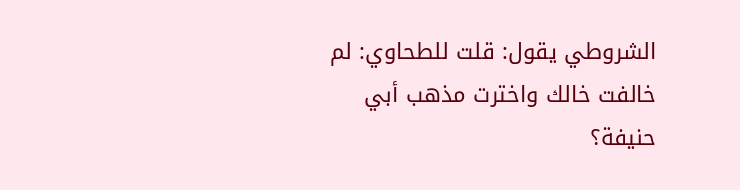الشروطي يقول: قلت للطحاوي: لم خالفت خالك واخترت مذهب أبي حنيفة؟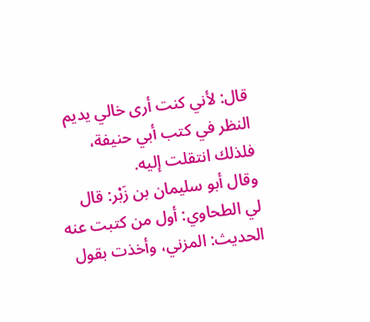قال: لأني كنت أرى خالي يديم النظر في كتب أبي حنيفة، فلذلك انتقلت إليه.
وقال أبو سليمان بن زَبْر: قال لي الطحاوي: أول من كتبت عنه الحديث: المزني، وأخذت بقول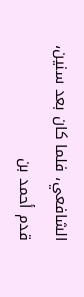الشافعي، فلما كان بعد سنين، قدم أحمد بن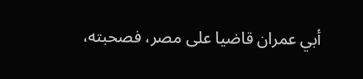أبي عمران قاضيا على مصر، فصحبته،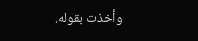وأخذت بقوله.